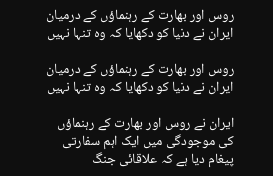روس اور بھارت کے رہنماؤں کے درمیان ایران نے دنیا کو دکھایا کہ وہ تنہا نہیں

روس اور بھارت کے رہنماؤں کے درمیان ایران نے دنیا کو دکھایا کہ وہ تنہا نہیں

ایران نے روس اور بھارت کے رہنماؤں کی موجودگی میں ایک اہم سفارتی پیغام دیا ہے کہ علاقائی جنگ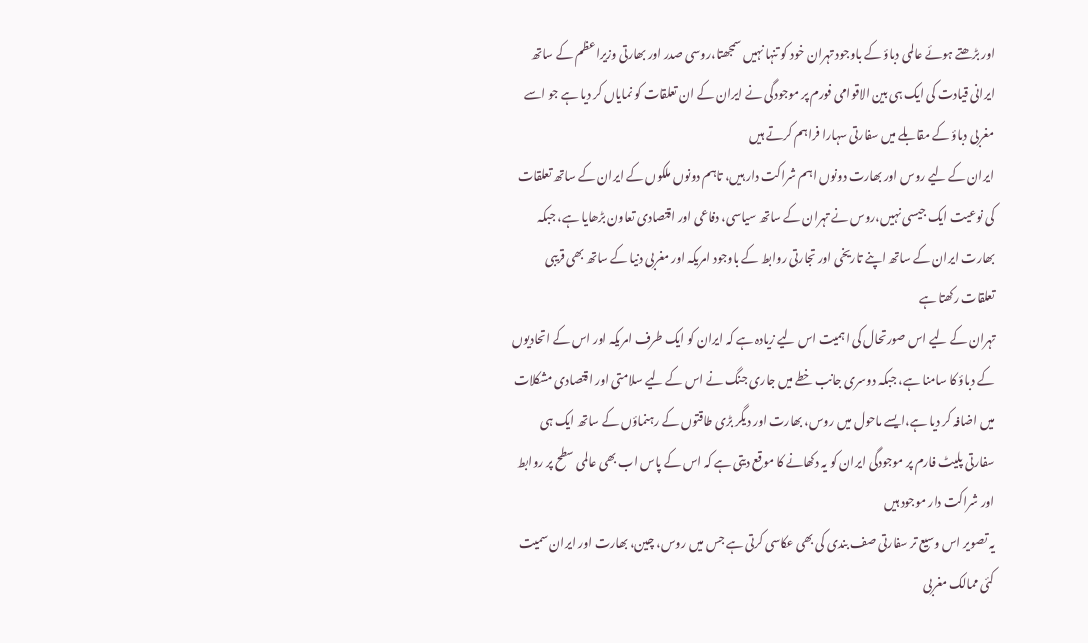اور بڑھتے ہوئے عالمی دباؤ کے باوجود تہران خود کو تنہا نہیں سمجھتا،روسی صدر اور بھارتی وزیراعظم کے ساتھ ایرانی قیادت کی ایک ہی بین الاقوامی فورم پر موجودگی نے ایران کے ان تعلقات کو نمایاں کر دیا ہے جو اسے مغربی دباؤ کے مقابلے میں سفارتی سہارا فراہم کرتے ہیں
ایران کے لیے روس اور بھارت دونوں اہم شراکت دار ہیں، تاہم دونوں ملکوں کے ایران کے ساتھ تعلقات کی نوعیت ایک جیسی نہیں،روس نے تہران کے ساتھ سیاسی، دفاعی اور اقتصادی تعاون بڑھایا ہے، جبکہ بھارت ایران کے ساتھ اپنے تاریخی اور تجارتی روابط کے باوجود امریکہ اور مغربی دنیا کے ساتھ بھی قریبی تعلقات رکھتا ہے
تہران کے لیے اس صورتحال کی اہمیت اس لیے زیادہ ہے کہ ایران کو ایک طرف امریکہ اور اس کے اتحادیوں کے دباؤ کا سامنا ہے، جبکہ دوسری جانب خطے میں جاری جنگ نے اس کے لیے سلامتی اور اقتصادی مشکلات میں اضافہ کر دیا ہے،ایسے ماحول میں روس، بھارت اور دیگر بڑی طاقتوں کے رہنماؤں کے ساتھ ایک ہی سفارتی پلیٹ فارم پر موجودگی ایران کو یہ دکھانے کا موقع دیتی ہے کہ اس کے پاس اب بھی عالمی سطح پر روابط اور شراکت دار موجود ہیں
یہ تصویر اس وسیع تر سفارتی صف بندی کی بھی عکاسی کرتی ہے جس میں روس، چین، بھارت اور ایران سمیت کئی ممالک مغربی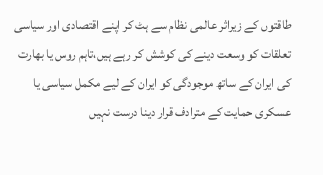طاقتوں کے زیراثر عالمی نظام سے ہٹ کر اپنے اقتصادی اور سیاسی تعلقات کو وسعت دینے کی کوشش کر رہے ہیں،تاہم روس یا بھارت کی ایران کے ساتھ موجودگی کو ایران کے لیے مکمل سیاسی یا عسکری حمایت کے مترادف قرار دینا درست نہیں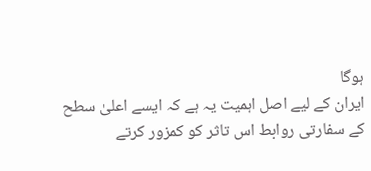ہوگا
ایران کے لیے اصل اہمیت یہ ہے کہ ایسے اعلیٰ سطح کے سفارتی روابط اس تاثر کو کمزور کرتے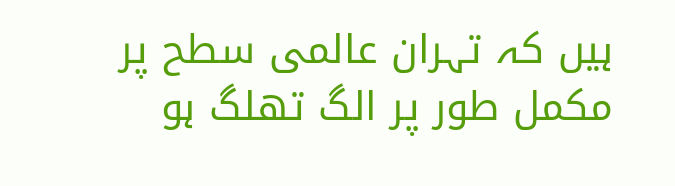ہیں کہ تہران عالمی سطح پر مکمل طور پر الگ تھلگ ہو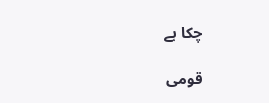چکا ہے

قومی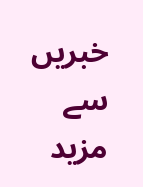خبریں سے مزید